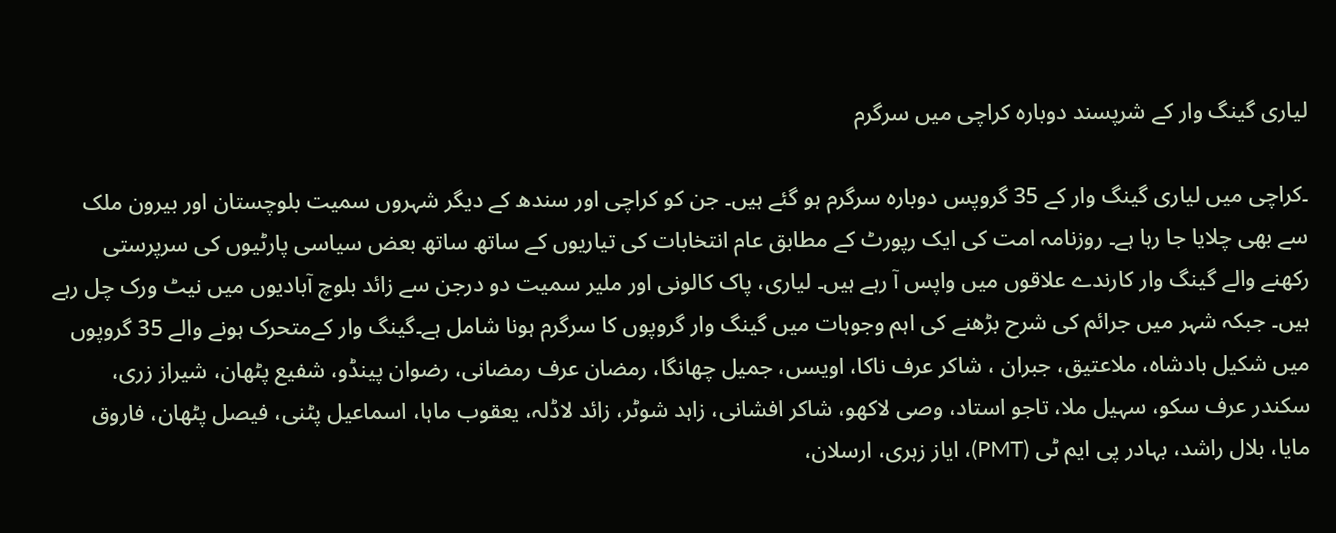لیاری گینگ وار کے شرپسند دوبارہ کراچی میں سرگرم

۔کراچی میں لیاری گینگ وار کے 35 گروپس دوبارہ سرگرم ہو گئے ہیں۔ جن کو کراچی اور سندھ کے دیگر شہروں سمیت بلوچستان اور بیرون ملک سے بھی چلایا جا رہا ہے۔ روزنامہ امت کی ایک رپورٹ کے مطابق عام انتخابات کی تیاریوں کے ساتھ ساتھ بعض سیاسی پارٹیوں کی سرپرستی رکھنے والے گینگ وار کارندے علاقوں میں واپس آ رہے ہیں۔ لیاری، پاک کالونی اور ملیر سمیت دو درجن سے زائد بلوچ آبادیوں میں نیٹ ورک چل رہے ہیں۔ جبکہ شہر میں جرائم کی شرح بڑھنے کی اہم وجوہات میں گینگ وار گروپوں کا سرگرم ہونا شامل ہے۔گینگ وار کےمتحرک ہونے والے 35 گروپوں میں شکیل بادشاہ، ملاعتیق، جبران ، شاکر عرف ناکا، اویسں، جمیل چھانگا، رمضان عرف رمضانی، رضوان پینڈو، شفیع پٹھان، شیراز زری، سکندر عرف سکو، سہیل ملا، تاجو استاد، وصی لاکھو، شاکر افشانی، زاہد شوٹر، زائد لاڈلہ، یعقوب ماہا، اسماعیل پٹنی، فیصل پٹھان، فاروق مایا، بلال راشد، بہادر پی ایم ٹی (PMT)، ایاز زہری، ارسلان،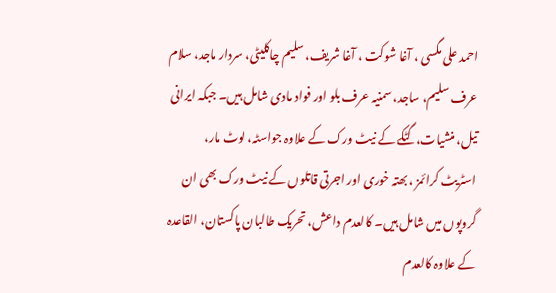احمد علی مگسی ، آغا شوکت ، آغا شریف، سلیم چاکلیٹی، سردار ماجد، سلام عرف سلیم، ساجد، سمنیہ عرف بلو اور فواد مادی شامل ہیں۔ جبکہ ایرانی تیل، منشیات، گٹکے کے نیٹ ورک کے علاوہ جواسٹہ، لوٹ مار، اسٹریٹ کرائمز ، بھتہ خوری اور اجرتی قاتلوں کے نیٹ ورک بھی ان گروپوں میں شامل ہیں۔ کالعدم داعش، تحریک طالبان پاکستان، القاعدہ کے علاوہ کالعدم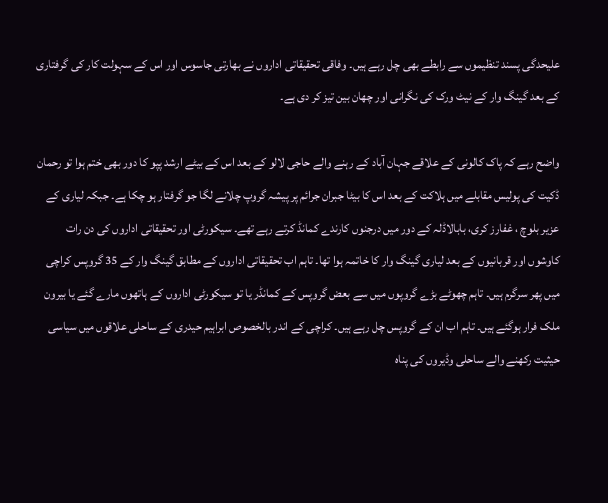علیحدگی پسند تنظیموں سے رابطے بھی چل رہے ہیں۔ وفاقی تحقیقاتی اداروں نے بھارتی جاسوس اور اس کے سہولت کار کی گرفتاری کے بعد گینگ وار کے نیٹ ورک کی نگرانی اور چھان بین تیز کر دی ہے۔

واضح رہے کہ پاک کالونی کے علاقے جہان آباد کے رہنے والے حاجی لالو کے بعد اس کے بیٹے ارشد پپو کا دور بھی ختم ہوا تو رحمان ڈکیت کی پولیس مقابلے میں ہلاکت کے بعد اس کا بیٹا جبران جرائم پر پیشہ گروپ چلانے لگا جو گرفتار ہو چکا ہے۔ جبکہ لیاری کے عزیر بلوچ ، غفارز کری، بابالاڈلہ کے دور میں درجنوں کارندے کمانڈ کرتے رہے تھے۔ سیکورٹی اور تحقیقاتی اداروں کی دن رات کاوشوں اور قربانیوں کے بعد لیاری گینگ وار کا خاتمہ ہوا تھا۔ تاہم اب تحقیقاتی اداروں کے مطابق گینگ وار کے 35 گروپس کراچی میں پھر سرگرم ہیں۔ تاہم چھوٹے بڑے گروپوں میں سے بعض گروپس کے کمانڈر یا تو سیکورٹی اداروں کے ہاتھوں مارے گئے یا بیرون ملک فرار ہوگئے ہیں۔ تاہم اب ان کے گروپس چل رہے ہیں۔ کراچی کے اندر بالخصوص ابراہیم حیدری کے ساحلی علاقوں میں سیاسی حیثیت رکھنے والے ساحلی وڈیروں کی پناہ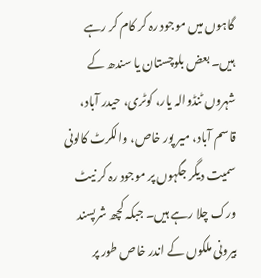گاہوں میں موجود رہ کر کام کر رہے ہیں۔ بعض بلوچستان یا سندھ کے شہروں ٹنڈوالہ یار، کوٹری، حیدر آباد، قاسم آباد، میر پور خاص، والکرٹ کالونی سمیت دیگر جگہوں پر موجود رہ کر نیٹ ورک چلا رہے ہیں۔ جبکہ کچھ شرپسند بیرونی ملکوں کے اندر خاص طور پر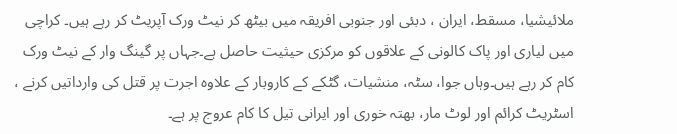ملائیشیا، مسقط، ایران ، دبئی اور جنوبی افریقہ میں بیٹھ کر نیٹ ورک آپریٹ کر رہے ہیں۔ کراچی میں لیاری اور پاک کالونی کے علاقوں کو مرکزی حیثیت حاصل ہے۔جہاں پر گینگ وار کے نیٹ ورک کام کر رہے ہیں۔وہاں جوا، سٹہ، منشیات، گٹکے کے کاروبار کے علاوہ اجرت پر قتل کی وارداتیں کرنے ، اسٹریٹ کرائم اور لوٹ مار، بھتہ خوری اور ایرانی تیل کا کام عروج پر ہے۔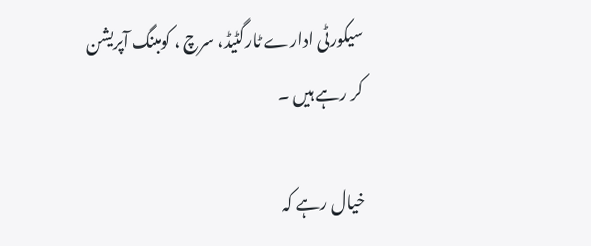سیکورٹی ادارے ٹارگٹیڈ، سرچ ، کومبنگ آپریشن کر رہے ہیں ۔

خیال رہے کہ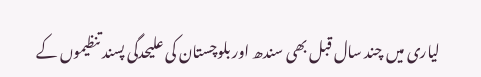لیاری میں چند سال قبل بھی سندھ اور بلوچستان کی علیحدگی پسند تنظیموں کے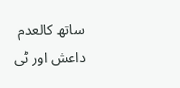ساتھ کالعدم داعش اور ٹی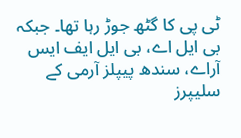ٹی پی کا گٹھ جوڑ رہا تھا۔ جبکہ بی ایل اے، بی ایل ایف ایس آراے، سندھ پیپلز آرمی کے سلیپرز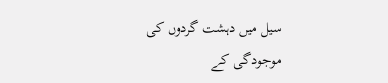سیل میں دہشت گردوں کی موجودگی کے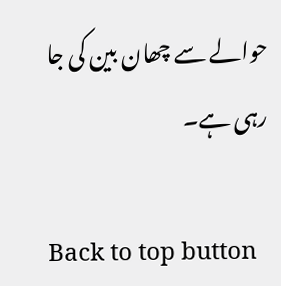حوالے سے چھان بین کی جا رہی ہے۔

Back to top button